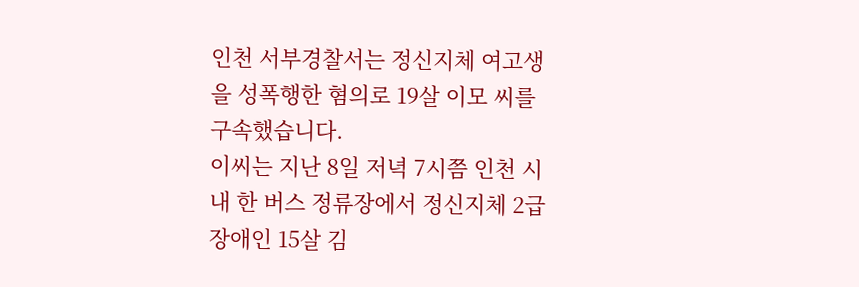인천 서부경찰서는 정신지체 여고생을 성폭행한 혐의로 19살 이모 씨를 구속했습니다.
이씨는 지난 8일 저녁 7시쯤 인천 시내 한 버스 정류장에서 정신지체 2급 장애인 15살 김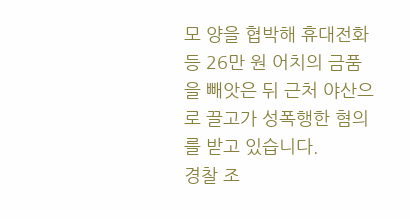모 양을 협박해 휴대전화 등 26만 원 어치의 금품을 빼앗은 뒤 근처 야산으로 끌고가 성폭행한 혐의를 받고 있습니다.
경찰 조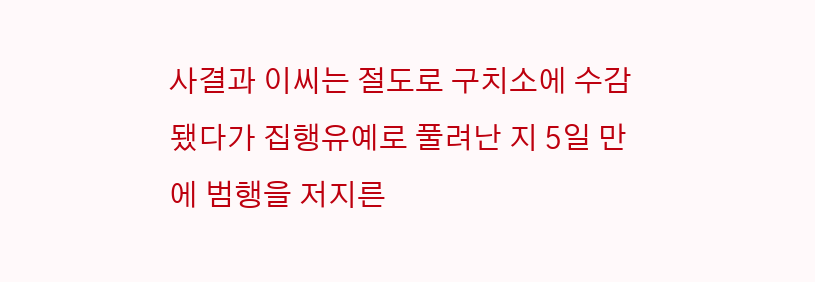사결과 이씨는 절도로 구치소에 수감됐다가 집행유예로 풀려난 지 5일 만에 범행을 저지른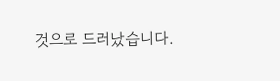것으로 드러났습니다.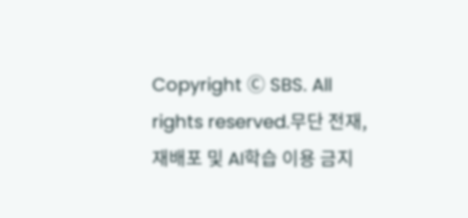Copyright Ⓒ SBS. All rights reserved.무단 전재, 재배포 및 AI학습 이용 금지